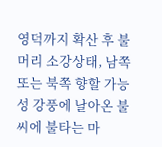영덕까지 확산 후 불머리 소강상태, 남쪽 또는 북쪽 향할 가능성 강풍에 날아온 불씨에 불타는 마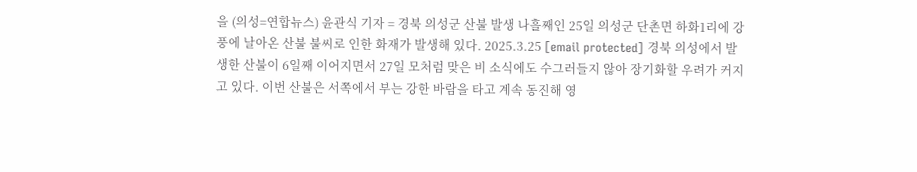을 (의성=연합뉴스) 윤관식 기자 = 경북 의성군 산불 발생 나흘째인 25일 의성군 단촌면 하화1리에 강풍에 날아온 산불 불씨로 인한 화재가 발생해 있다. 2025.3.25 [email protected] 경북 의성에서 발생한 산불이 6일째 이어지면서 27일 모처럼 맞은 비 소식에도 수그러들지 않아 장기화할 우려가 커지고 있다. 이번 산불은 서쪽에서 부는 강한 바람을 타고 계속 동진해 영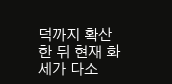덕까지 확산한 뒤 현재 화세가 다소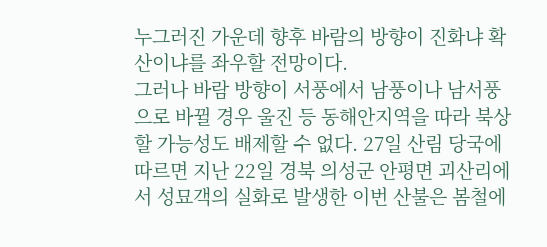누그러진 가운데 향후 바람의 방향이 진화냐 확산이냐를 좌우할 전망이다.
그러나 바람 방향이 서풍에서 남풍이나 남서풍으로 바뀔 경우 울진 등 동해안지역을 따라 북상할 가능성도 배제할 수 없다. 27일 산림 당국에 따르면 지난 22일 경북 의성군 안평면 괴산리에서 성묘객의 실화로 발생한 이번 산불은 봄철에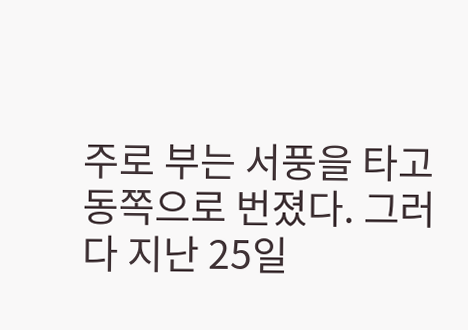주로 부는 서풍을 타고 동쪽으로 번졌다. 그러다 지난 25일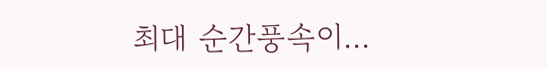최대 순간풍속이...